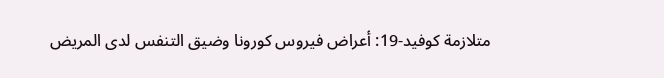متلازمة كوفيد-19: أعراض فيروس كورونا وضيق التنفس لدى المريض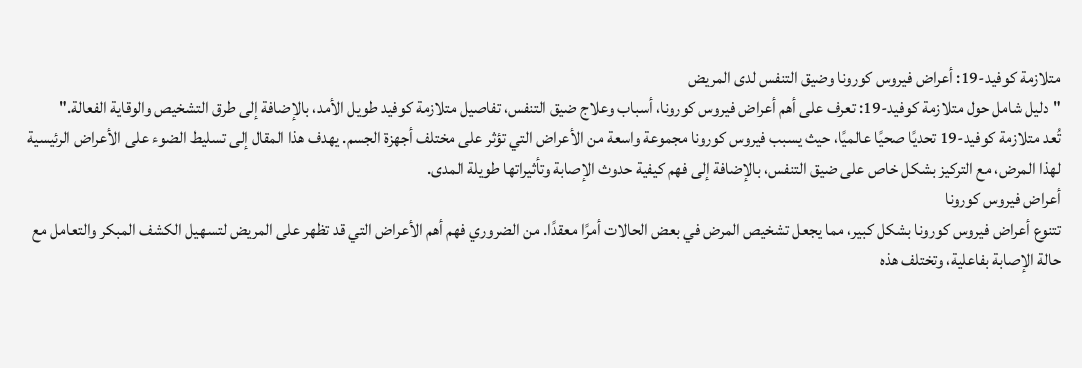متلازمة كوفيد-19: أعراض فيروس كورونا وضيق التنفس لدى المريض
"دليل شامل حول متلازمة كوفيد-19: تعرف على أهم أعراض فيروس كورونا، أسباب وعلاج ضيق التنفس، تفاصيل متلازمة كوفيد طويل الأمد، بالإضافة إلى طرق التشخيص والوقاية الفعالة."
تُعد متلازمة كوفيد-19 تحديًا صحيًا عالميًا، حيث يسبب فيروس كورونا مجموعة واسعة من الأعراض التي تؤثر على مختلف أجهزة الجسم. يهدف هذا المقال إلى تسليط الضوء على الأعراض الرئيسية لهذا المرض، مع التركيز بشكل خاص على ضيق التنفس، بالإضافة إلى فهم كيفية حدوث الإصابة وتأثيراتها طويلة المدى.
أعراض فيروس كورونا
تتنوع أعراض فيروس كورونا بشكل كبير، مما يجعل تشخيص المرض في بعض الحالات أمرًا معقدًا. من الضروري فهم أهم الأعراض التي قد تظهر على المريض لتسهيل الكشف المبكر والتعامل مع حالة الإصابة بفاعلية، وتختلف هذه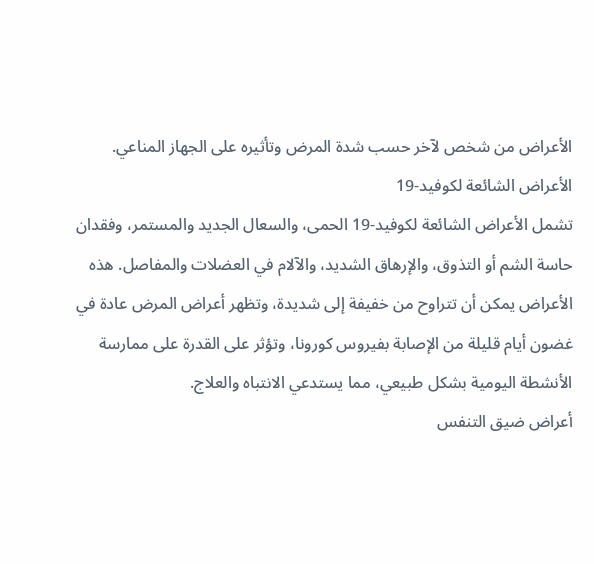الأعراض من شخص لآخر حسب شدة المرض وتأثيره على الجهاز المناعي.
الأعراض الشائعة لكوفيد-19
تشمل الأعراض الشائعة لكوفيد-19 الحمى، والسعال الجديد والمستمر، وفقدان حاسة الشم أو التذوق، والإرهاق الشديد، والآلام في العضلات والمفاصل. هذه الأعراض يمكن أن تتراوح من خفيفة إلى شديدة، وتظهر أعراض المرض عادة في غضون أيام قليلة من الإصابة بفيروس كورونا، وتؤثر على القدرة على ممارسة الأنشطة اليومية بشكل طبيعي، مما يستدعي الانتباه والعلاج.
أعراض ضيق التنفس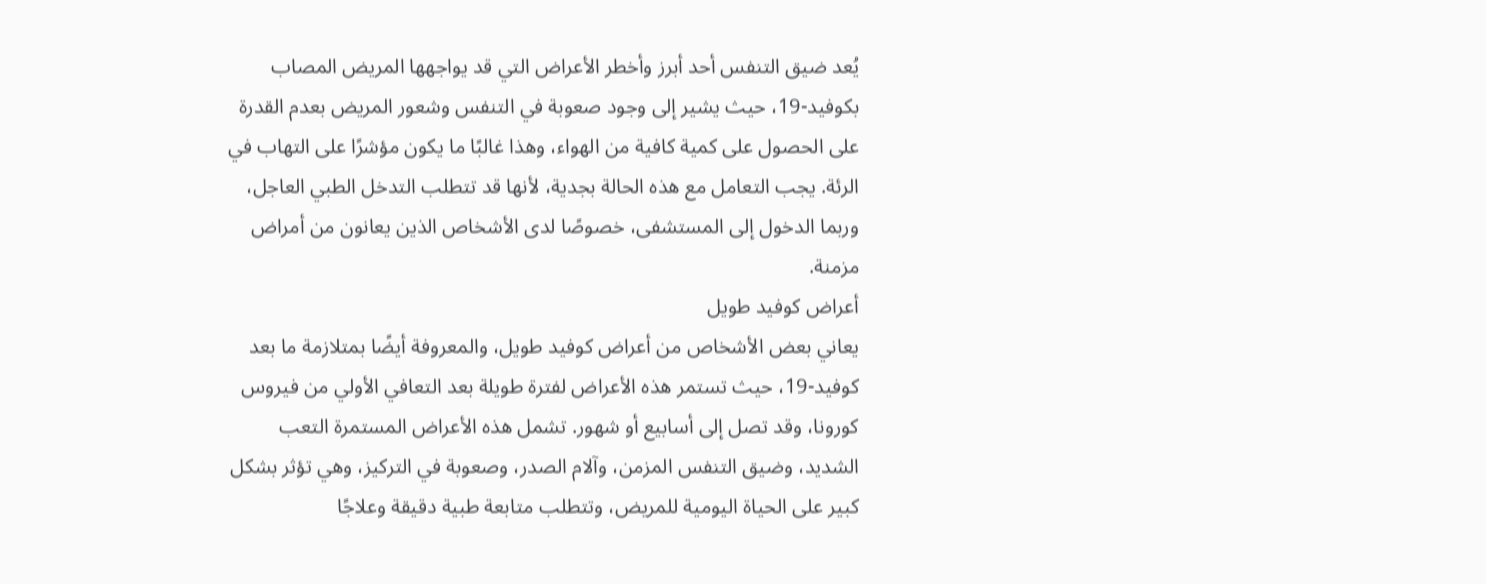يُعد ضيق التنفس أحد أبرز وأخطر الأعراض التي قد يواجهها المريض المصاب بكوفيد-19، حيث يشير إلى وجود صعوبة في التنفس وشعور المريض بعدم القدرة على الحصول على كمية كافية من الهواء، وهذا غالبًا ما يكون مؤشرًا على التهاب في الرئة. يجب التعامل مع هذه الحالة بجدية، لأنها قد تتطلب التدخل الطبي العاجل، وربما الدخول إلى المستشفى، خصوصًا لدى الأشخاص الذين يعانون من أمراض مزمنة.
أعراض كوفيد طويل
يعاني بعض الأشخاص من أعراض كوفيد طويل، والمعروفة أيضًا بمتلازمة ما بعد كوفيد-19، حيث تستمر هذه الأعراض لفترة طويلة بعد التعافي الأولي من فيروس كورونا، وقد تصل إلى أسابيع أو شهور. تشمل هذه الأعراض المستمرة التعب الشديد، وضيق التنفس المزمن، وآلام الصدر، وصعوبة في التركيز، وهي تؤثر بشكل كبير على الحياة اليومية للمريض، وتتطلب متابعة طبية دقيقة وعلاجًا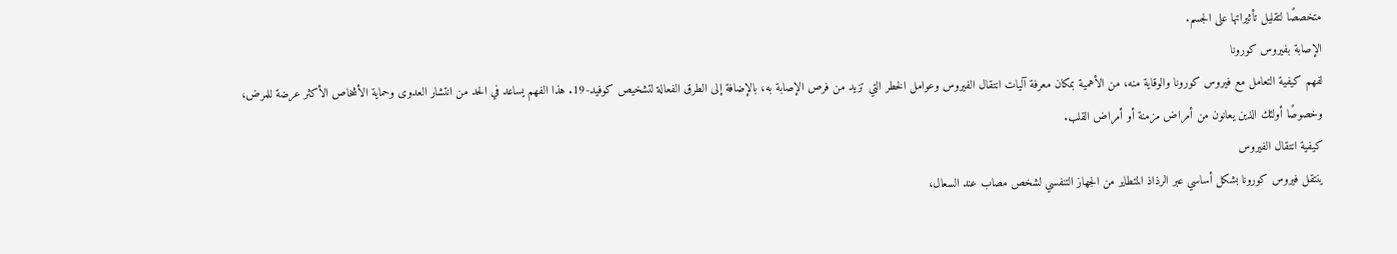متخصصًا لتقليل تأثيراتها على الجسم.
الإصابة بفيروس كورونا
لفهم كيفية التعامل مع فيروس كورونا والوقاية منه، من الأهمية بمكان معرفة آليات انتقال الفيروس وعوامل الخطر التي تزيد من فرص الإصابة به، بالإضافة إلى الطرق الفعالة لتشخيص كوفيد-19. هذا الفهم يساعد في الحد من انتشار العدوى وحماية الأشخاص الأكثر عرضة للمرض، وخصوصًا أولئك الذين يعانون من أمراض مزمنة أو أمراض القلب.
كيفية انتقال الفيروس
ينتقل فيروس كورونا بشكل أساسي عبر الرذاذ المتطاير من الجهاز التنفسي لشخص مصاب عند السعال،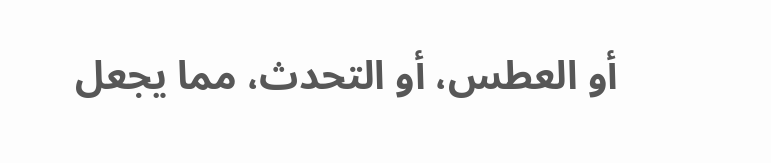أو العطس، أو التحدث، مما يجعل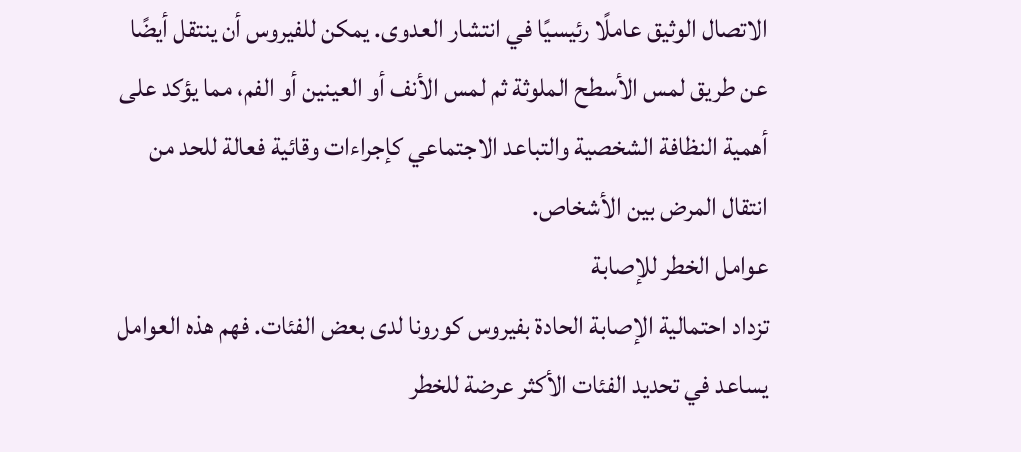الاتصال الوثيق عاملًا رئيسيًا في انتشار العدوى. يمكن للفيروس أن ينتقل أيضًا عن طريق لمس الأسطح الملوثة ثم لمس الأنف أو العينين أو الفم، مما يؤكد على أهمية النظافة الشخصية والتباعد الاجتماعي كإجراءات وقائية فعالة للحد من انتقال المرض بين الأشخاص.
عوامل الخطر للإصابة
تزداد احتمالية الإصابة الحادة بفيروس كورونا لدى بعض الفئات. فهم هذه العوامل يساعد في تحديد الفئات الأكثر عرضة للخطر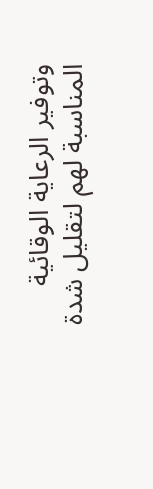وتوفير الرعاية الوقائية المناسبة لهم لتقليل شدة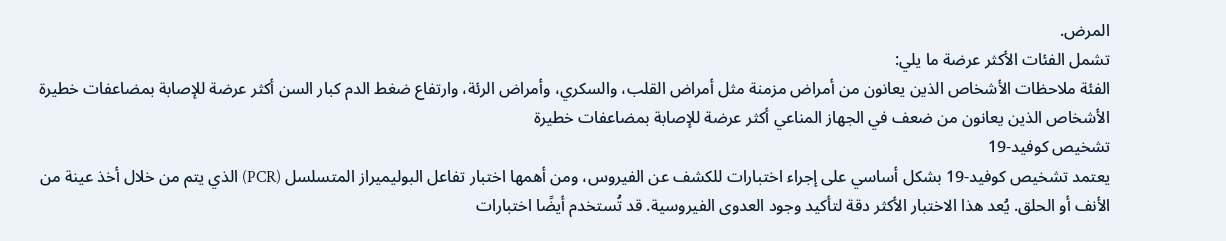المرض.
تشمل الفئات الأكثر عرضة ما يلي:
الفئة ملاحظات الأشخاص الذين يعانون من أمراض مزمنة مثل أمراض القلب، والسكري، وأمراض الرئة، وارتفاع ضغط الدم كبار السن أكثر عرضة للإصابة بمضاعفات خطيرة الأشخاص الذين يعانون من ضعف في الجهاز المناعي أكثر عرضة للإصابة بمضاعفات خطيرة
تشخيص كوفيد-19
يعتمد تشخيص كوفيد-19 بشكل أساسي على إجراء اختبارات للكشف عن الفيروس، ومن أهمها اختبار تفاعل البوليميراز المتسلسل (PCR) الذي يتم من خلال أخذ عينة من الأنف أو الحلق. يُعد هذا الاختبار الأكثر دقة لتأكيد وجود العدوى الفيروسية. قد تُستخدم أيضًا اختبارات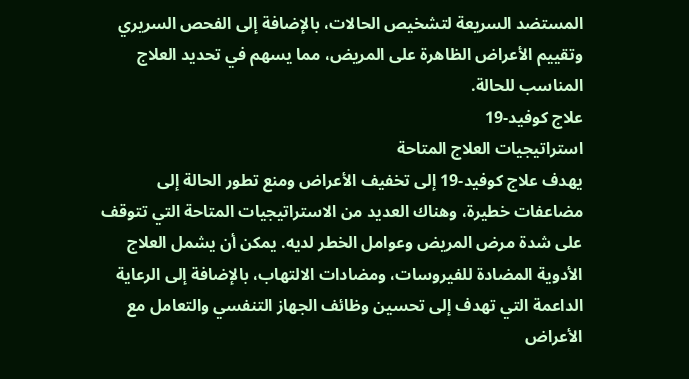المستضد السريعة لتشخيص الحالات، بالإضافة إلى الفحص السريري وتقييم الأعراض الظاهرة على المريض، مما يسهم في تحديد العلاج المناسب للحالة.
علاج كوفيد-19
استراتيجيات العلاج المتاحة
يهدف علاج كوفيد-19 إلى تخفيف الأعراض ومنع تطور الحالة إلى مضاعفات خطيرة، وهناك العديد من الاستراتيجيات المتاحة التي تتوقف على شدة مرض المريض وعوامل الخطر لديه. يمكن أن يشمل العلاج الأدوية المضادة للفيروسات، ومضادات الالتهاب، بالإضافة إلى الرعاية الداعمة التي تهدف إلى تحسين وظائف الجهاز التنفسي والتعامل مع الأعراض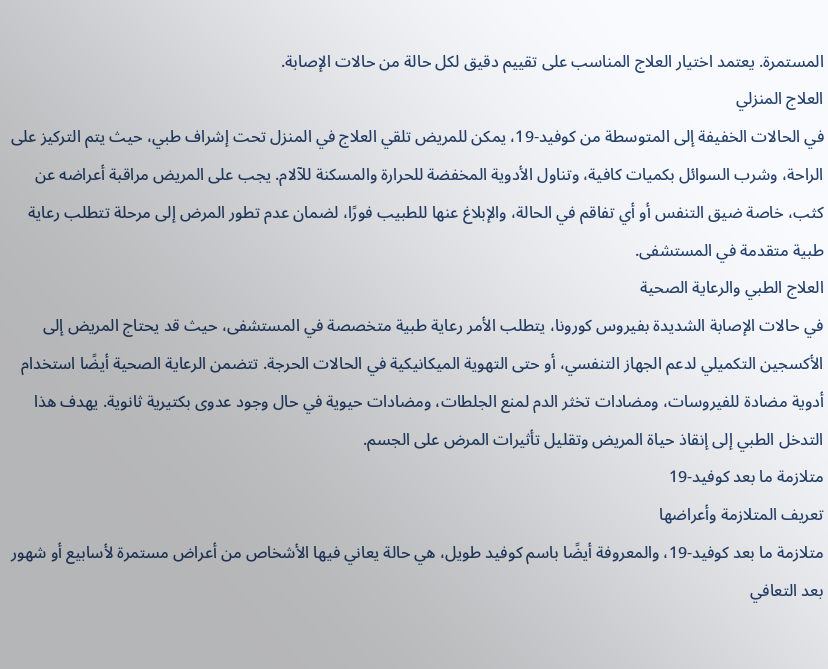المستمرة. يعتمد اختيار العلاج المناسب على تقييم دقيق لكل حالة من حالات الإصابة.
العلاج المنزلي
في الحالات الخفيفة إلى المتوسطة من كوفيد-19، يمكن للمريض تلقي العلاج في المنزل تحت إشراف طبي، حيث يتم التركيز على الراحة، وشرب السوائل بكميات كافية، وتناول الأدوية المخفضة للحرارة والمسكنة للآلام. يجب على المريض مراقبة أعراضه عن كثب، خاصة ضيق التنفس أو أي تفاقم في الحالة، والإبلاغ عنها للطبيب فورًا، لضمان عدم تطور المرض إلى مرحلة تتطلب رعاية طبية متقدمة في المستشفى.
العلاج الطبي والرعاية الصحية
في حالات الإصابة الشديدة بفيروس كورونا، يتطلب الأمر رعاية طبية متخصصة في المستشفى، حيث قد يحتاج المريض إلى الأكسجين التكميلي لدعم الجهاز التنفسي، أو حتى التهوية الميكانيكية في الحالات الحرجة. تتضمن الرعاية الصحية أيضًا استخدام أدوية مضادة للفيروسات، ومضادات تخثر الدم لمنع الجلطات، ومضادات حيوية في حال وجود عدوى بكتيرية ثانوية. يهدف هذا التدخل الطبي إلى إنقاذ حياة المريض وتقليل تأثيرات المرض على الجسم.
متلازمة ما بعد كوفيد-19
تعريف المتلازمة وأعراضها
متلازمة ما بعد كوفيد-19، والمعروفة أيضًا باسم كوفيد طويل، هي حالة يعاني فيها الأشخاص من أعراض مستمرة لأسابيع أو شهور بعد التعافي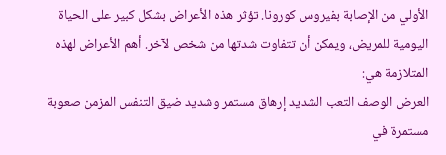الأولي من الإصابة بفيروس كورونا. تؤثر هذه الأعراض بشكل كبير على الحياة اليومية للمريض، ويمكن أن تتفاوت شدتها من شخص لآخر. أهم الأعراض لهذه المتلازمة هي:
العرض الوصف التعب الشديد إرهاق مستمر وشديد ضيق التنفس المزمن صعوبة مستمرة في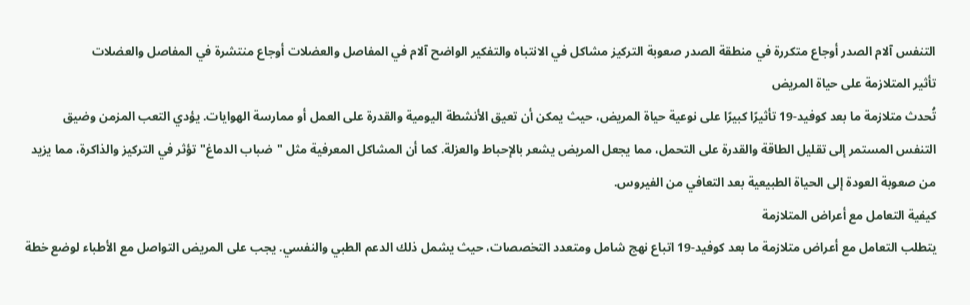التنفس آلام الصدر أوجاع متكررة في منطقة الصدر صعوبة التركيز مشاكل في الانتباه والتفكير الواضح آلام في المفاصل والعضلات أوجاع منتشرة في المفاصل والعضلات
تأثير المتلازمة على حياة المريض
تُحدث متلازمة ما بعد كوفيد-19 تأثيرًا كبيرًا على نوعية حياة المريض، حيث يمكن أن تعيق الأنشطة اليومية والقدرة على العمل أو ممارسة الهوايات. يؤدي التعب المزمن وضيق التنفس المستمر إلى تقليل الطاقة والقدرة على التحمل، مما يجعل المريض يشعر بالإحباط والعزلة. كما أن المشاكل المعرفية مثل "ضباب الدماغ" تؤثر في التركيز والذاكرة، مما يزيد من صعوبة العودة إلى الحياة الطبيعية بعد التعافي من الفيروس.
كيفية التعامل مع أعراض المتلازمة
يتطلب التعامل مع أعراض متلازمة ما بعد كوفيد-19 اتباع نهج شامل ومتعدد التخصصات، حيث يشمل ذلك الدعم الطبي والنفسي. يجب على المريض التواصل مع الأطباء لوضع خطة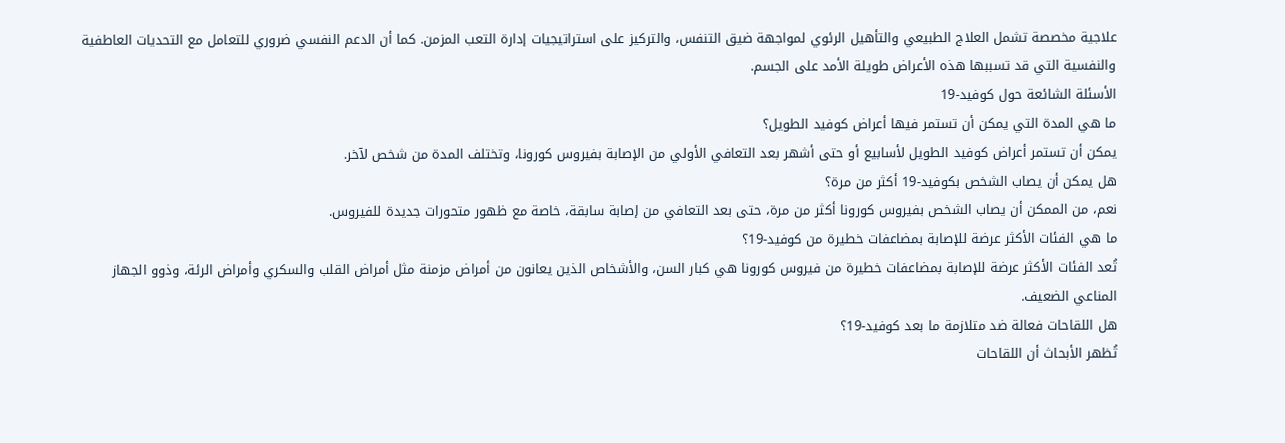علاجية مخصصة تشمل العلاج الطبيعي والتأهيل الرئوي لمواجهة ضيق التنفس، والتركيز على استراتيجيات إدارة التعب المزمن. كما أن الدعم النفسي ضروري للتعامل مع التحديات العاطفية والنفسية التي قد تسببها هذه الأعراض طويلة الأمد على الجسم.
الأسئلة الشائعة حول كوفيد-19
ما هي المدة التي يمكن أن تستمر فيها أعراض كوفيد الطويل؟
يمكن أن تستمر أعراض كوفيد الطويل لأسابيع أو حتى أشهر بعد التعافي الأولي من الإصابة بفيروس كورونا، وتختلف المدة من شخص لآخر.
هل يمكن أن يصاب الشخص بكوفيد-19 أكثر من مرة؟
نعم، من الممكن أن يصاب الشخص بفيروس كورونا أكثر من مرة، حتى بعد التعافي من إصابة سابقة، خاصة مع ظهور متحورات جديدة للفيروس.
ما هي الفئات الأكثر عرضة للإصابة بمضاعفات خطيرة من كوفيد-19؟
تُعد الفئات الأكثر عرضة للإصابة بمضاعفات خطيرة من فيروس كورونا هي كبار السن، والأشخاص الذين يعانون من أمراض مزمنة مثل أمراض القلب والسكري وأمراض الرئة، وذوو الجهاز المناعي الضعيف.
هل اللقاحات فعالة ضد متلازمة ما بعد كوفيد-19؟
تُظهر الأبحاث أن اللقاحات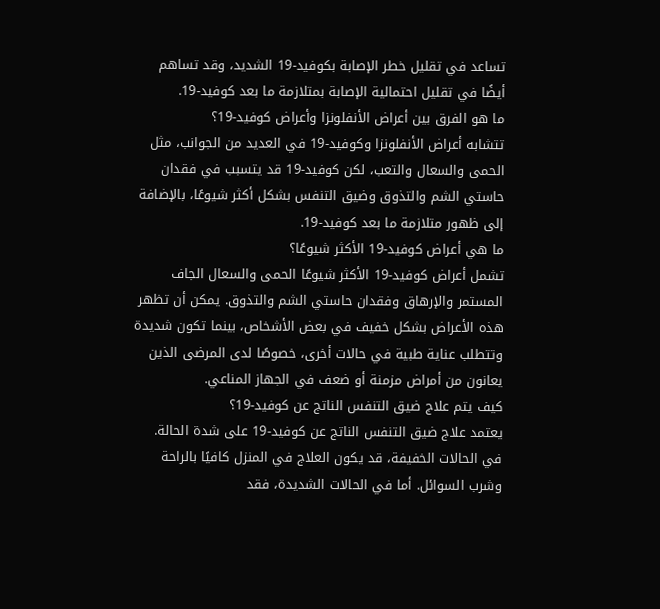تساعد في تقليل خطر الإصابة بكوفيد-19 الشديد، وقد تساهم أيضًا في تقليل احتمالية الإصابة بمتلازمة ما بعد كوفيد-19.
ما هو الفرق بين أعراض الأنفلونزا وأعراض كوفيد-19؟
تتشابه أعراض الأنفلونزا وكوفيد-19 في العديد من الجوانب، مثل الحمى والسعال والتعب، لكن كوفيد-19 قد يتسبب في فقدان حاستي الشم والتذوق وضيق التنفس بشكل أكثر شيوعًا، بالإضافة إلى ظهور متلازمة ما بعد كوفيد-19.
ما هي أعراض كوفيد-19 الأكثر شيوعًا؟
تشمل أعراض كوفيد-19 الأكثر شيوعًا الحمى والسعال الجاف المستمر والإرهاق وفقدان حاستي الشم والتذوق. يمكن أن تظهر هذه الأعراض بشكل خفيف في بعض الأشخاص، بينما تكون شديدة وتتطلب عناية طبية في حالات أخرى، خصوصًا لدى المرضى الذين يعانون من أمراض مزمنة أو ضعف في الجهاز المناعي.
كيف يتم علاج ضيق التنفس الناتج عن كوفيد-19؟
يعتمد علاج ضيق التنفس الناتج عن كوفيد-19 على شدة الحالة. في الحالات الخفيفة، قد يكون العلاج في المنزل كافيًا بالراحة وشرب السوائل. أما في الحالات الشديدة، فقد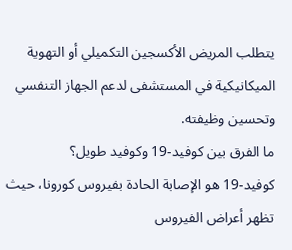يتطلب المريض الأكسجين التكميلي أو التهوية الميكانيكية في المستشفى لدعم الجهاز التنفسي وتحسين وظيفته.
ما الفرق بين كوفيد-19 وكوفيد طويل؟
كوفيد-19 هو الإصابة الحادة بفيروس كورونا، حيث تظهر أعراض الفيروس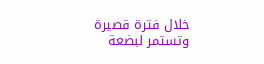خلال فترة قصيرة وتستمر لبضعة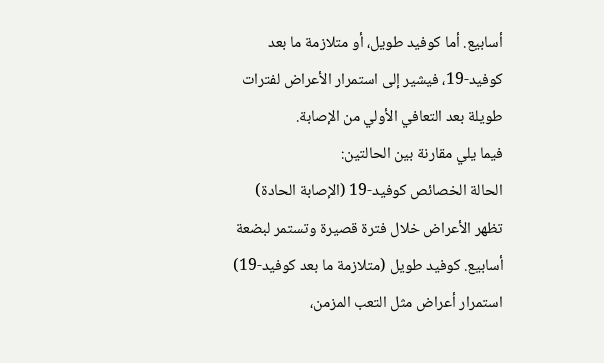أسابيع. أما كوفيد طويل، أو متلازمة ما بعد كوفيد-19، فيشير إلى استمرار الأعراض لفترات طويلة بعد التعافي الأولي من الإصابة.
فيما يلي مقارنة بين الحالتين:
الحالة الخصائص كوفيد-19 (الإصابة الحادة) تظهر الأعراض خلال فترة قصيرة وتستمر لبضعة أسابيع. كوفيد طويل (متلازمة ما بعد كوفيد-19) استمرار أعراض مثل التعب المزمن،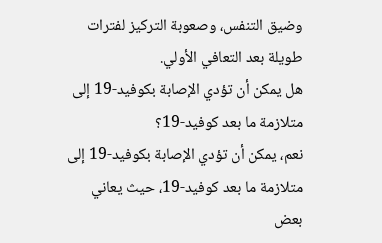وضيق التنفس، وصعوبة التركيز لفترات طويلة بعد التعافي الأولي.
هل يمكن أن تؤدي الإصابة بكوفيد-19 إلى متلازمة ما بعد كوفيد-19؟
نعم، يمكن أن تؤدي الإصابة بكوفيد-19 إلى متلازمة ما بعد كوفيد-19، حيث يعاني بعض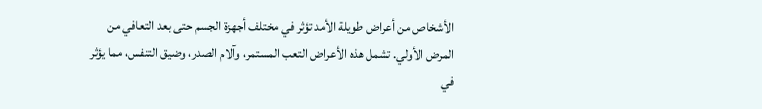الأشخاص من أعراض طويلة الأمد تؤثر في مختلف أجهزة الجسم حتى بعد التعافي من المرض الأولي. تشمل هذه الأعراض التعب المستمر، وآلام الصدر، وضيق التنفس، مما يؤثر في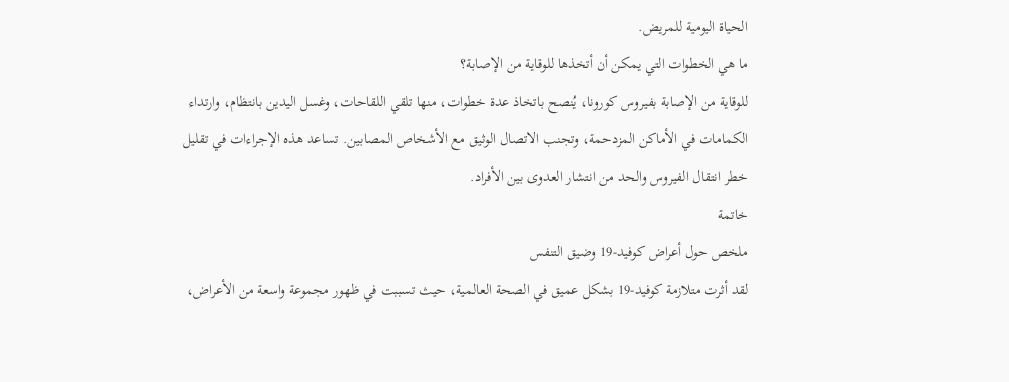الحياة اليومية للمريض.
ما هي الخطوات التي يمكن أن أتخذها للوقاية من الإصابة؟
للوقاية من الإصابة بفيروس كورونا، يُنصح باتخاذ عدة خطوات، منها تلقي اللقاحات، وغسل اليدين بانتظام، وارتداء الكمامات في الأماكن المزدحمة، وتجنب الاتصال الوثيق مع الأشخاص المصابين. تساعد هذه الإجراءات في تقليل خطر انتقال الفيروس والحد من انتشار العدوى بين الأفراد.
خاتمة
ملخص حول أعراض كوفيد-19 وضيق التنفس
لقد أثرت متلازمة كوفيد-19 بشكل عميق في الصحة العالمية، حيث تسببت في ظهور مجموعة واسعة من الأعراض،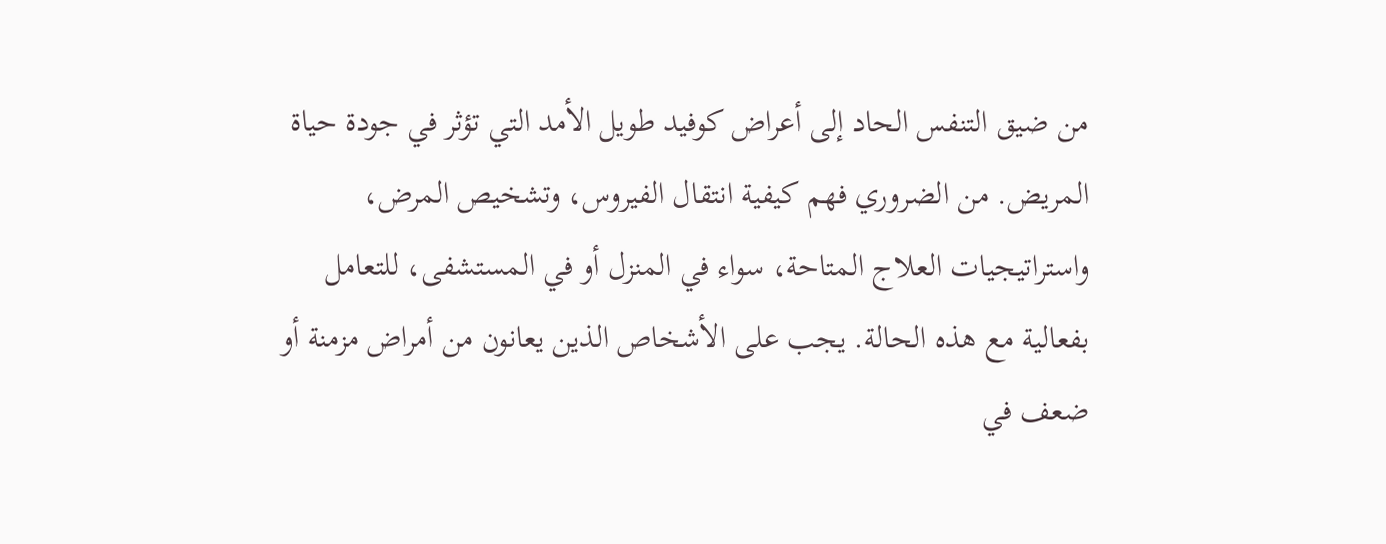من ضيق التنفس الحاد إلى أعراض كوفيد طويل الأمد التي تؤثر في جودة حياة المريض. من الضروري فهم كيفية انتقال الفيروس، وتشخيص المرض، واستراتيجيات العلاج المتاحة، سواء في المنزل أو في المستشفى، للتعامل بفعالية مع هذه الحالة. يجب على الأشخاص الذين يعانون من أمراض مزمنة أو ضعف في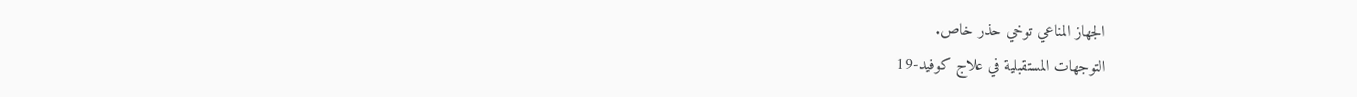الجهاز المناعي توخي حذر خاص.
التوجهات المستقبلية في علاج كوفيد-19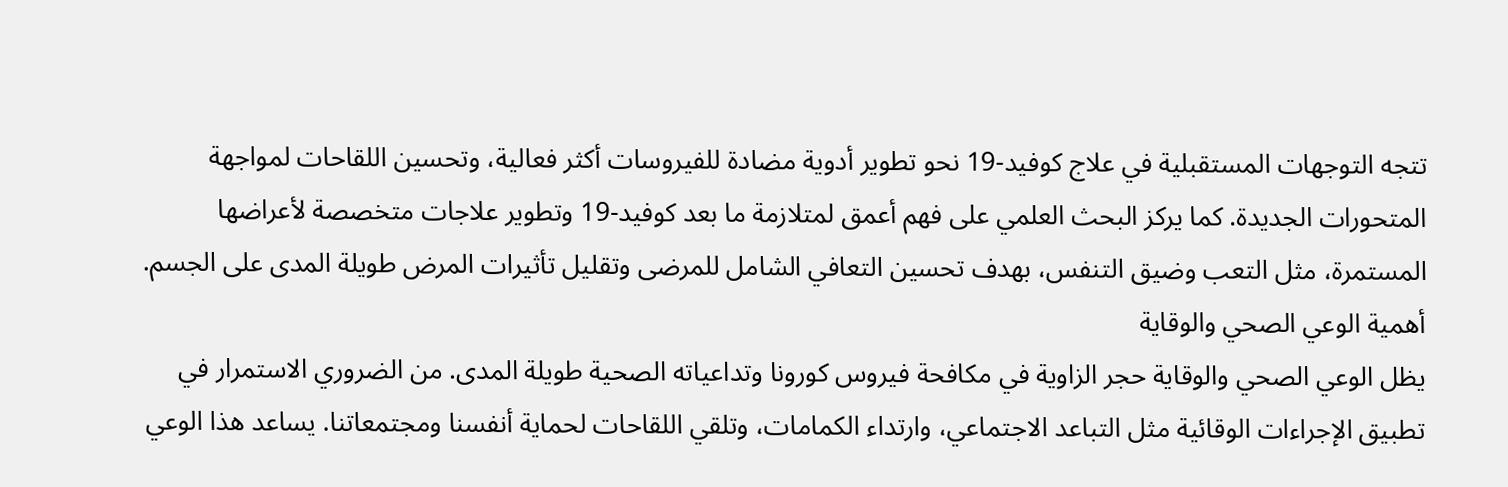تتجه التوجهات المستقبلية في علاج كوفيد-19 نحو تطوير أدوية مضادة للفيروسات أكثر فعالية، وتحسين اللقاحات لمواجهة المتحورات الجديدة. كما يركز البحث العلمي على فهم أعمق لمتلازمة ما بعد كوفيد-19 وتطوير علاجات متخصصة لأعراضها المستمرة، مثل التعب وضيق التنفس، بهدف تحسين التعافي الشامل للمرضى وتقليل تأثيرات المرض طويلة المدى على الجسم.
أهمية الوعي الصحي والوقاية
يظل الوعي الصحي والوقاية حجر الزاوية في مكافحة فيروس كورونا وتداعياته الصحية طويلة المدى. من الضروري الاستمرار في تطبيق الإجراءات الوقائية مثل التباعد الاجتماعي، وارتداء الكمامات، وتلقي اللقاحات لحماية أنفسنا ومجتمعاتنا. يساعد هذا الوعي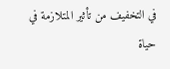في التخفيف من تأثير المتلازمة في حياة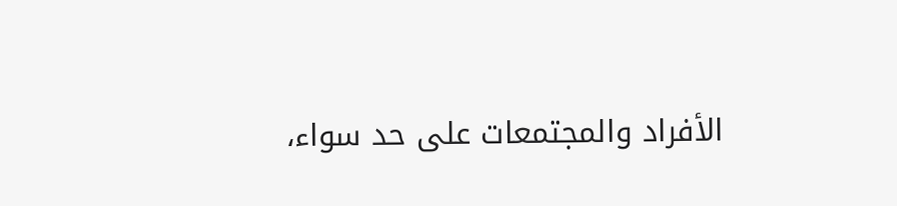الأفراد والمجتمعات على حد سواء،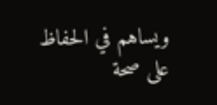ويساهم في الحفاظ على صحة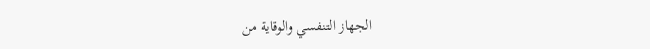الجهاز التنفسي والوقاية من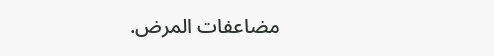مضاعفات المرض.